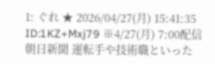1: ぐれ ★ 2026/04/27(月) 15:41:35 ID:1KZ+Mxj79 ※4/27(月) 7:00配信 朝日新聞 運転手や技術職といった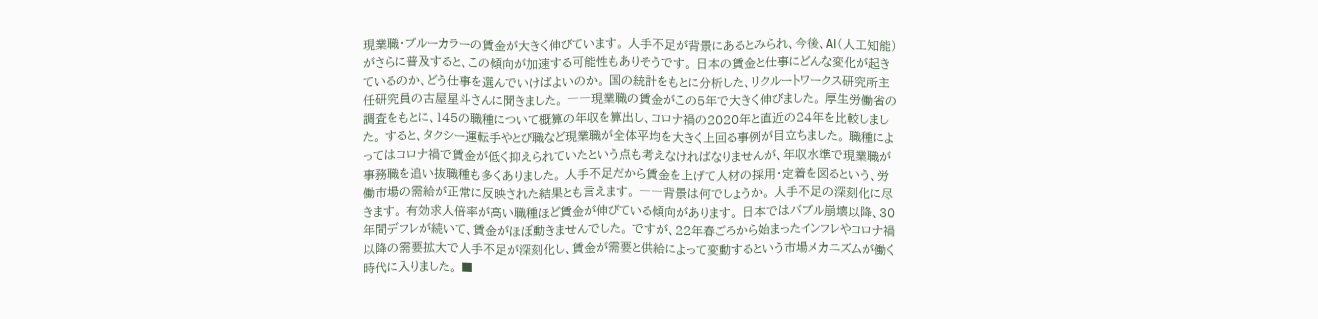現業職・ブルーカラーの賃金が大きく伸びています。 人手不足が背景にあるとみられ、今後、AI(人工知能)がさらに普及すると、この傾向が加速する可能性もありそうです。 日本の賃金と仕事にどんな変化が起きているのか、どう仕事を選んでいけばよいのか。 国の統計をもとに分析した、リクルートワークス研究所主任研究員の古屋星斗さんに聞きました。 ――現業職の賃金がこの5年で大きく伸びました。 厚生労働省の調査をもとに、145の職種について概算の年収を算出し、コロナ禍の2020年と直近の24年を比較しました。 すると、タクシー運転手やとび職など現業職が全体平均を大きく上回る事例が目立ちました。 職種によってはコロナ禍で賃金が低く抑えられていたという点も考えなければなりませんが、年収水準で現業職が事務職を追い抜職種も多くありました。 人手不足だから賃金を上げて人材の採用・定着を図るという、労働市場の需給が正常に反映された結果とも言えます。 ――背景は何でしょうか。 人手不足の深刻化に尽きます。 有効求人倍率が高い職種ほど賃金が伸びている傾向があります。 日本ではバブル崩壊以降、30年間デフレが続いて、賃金がほぼ動きませんでした。 ですが、22年春ごろから始まったインフレやコロナ禍以降の需要拡大で人手不足が深刻化し、賃金が需要と供給によって変動するという市場メカニズムが働く時代に入りました。 ■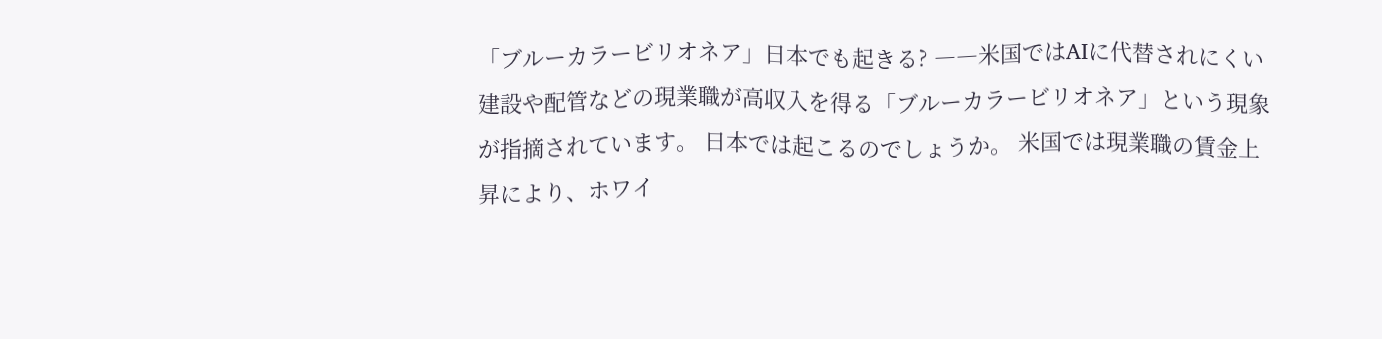「ブルーカラービリオネア」日本でも起きる? ――米国ではAIに代替されにくい建設や配管などの現業職が高収入を得る「ブルーカラービリオネア」という現象が指摘されています。 日本では起こるのでしょうか。 米国では現業職の賃金上昇により、ホワイ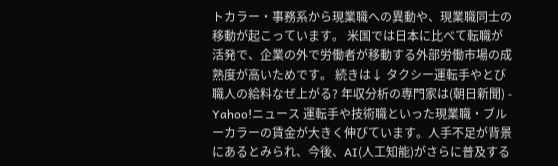トカラー・事務系から現業職への異動や、現業職同士の移動が起こっています。 米国では日本に比べて転職が活発で、企業の外で労働者が移動する外部労働市場の成熟度が高いためです。 続きは↓ タクシー運転手やとび職人の給料なぜ上がる? 年収分析の専門家は(朝日新聞) - Yahoo!ニュース 運転手や技術職といった現業職・ブルーカラーの賃金が大きく伸びています。人手不足が背景にあるとみられ、今後、AI(人工知能)がさらに普及する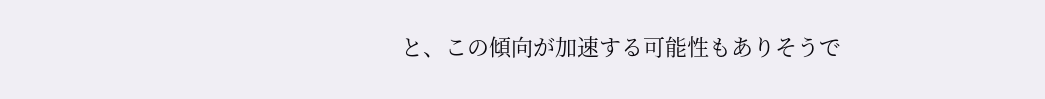と、この傾向が加速する可能性もありそうで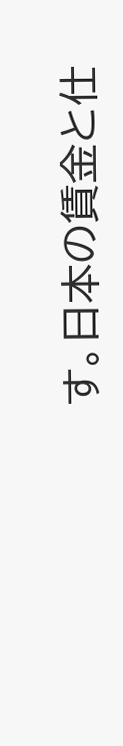す。日本の賃金と仕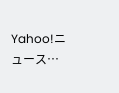Yahoo!ニュース…